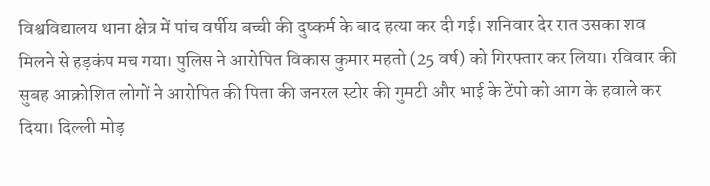विश्वविद्यालय थाना क्षेत्र में पांच वर्षीय बच्ची की दुष्कर्म के बाद हत्या कर दी गई। शनिवार देर रात उसका शव मिलने से हड़कंप मच गया। पुलिस ने आरोपित विकास कुमार महतो (25 वर्ष) को गिरफ्तार कर लिया। रविवार की सुबह आक्रोशित लोगों ने आरोपित की पिता की जनरल स्टोर की गुमटी और भाई के टेंपो को आग के हवाले कर दिया। दिल्ली मोड़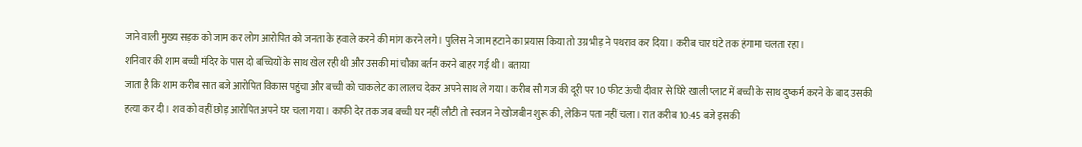जाने वाली मुख्य सड़क को जाम कर लोग आरोपित को जनता के हवाले करने की मांग करने लगे। पुलिस ने जाम हटाने का प्रयास किया तो उग्र भीड़ ने पथराव कर दिया। करीब चार घंटे तक हंगामा चलता रहा।
शनिवार की शाम बच्ची मंदिर के पास दो बच्चियों के साथ खेल रही थी और उसकी मां चौका बर्तन करने बाहर गई थी। बताया
जाता है कि शाम करीब सात बजे आरोपित विकास पहुंचा और बच्ची को चाकलेट का लालच देकर अपने साथ ले गया। करीब सौ गज की दूरी पर 10 फीट ऊंची दीवार से घिरे खाली प्लाट में बच्ची के साथ दुष्कर्म करने के बाद उसकी
हत्या कर दी। शव को वहीं छोड़ आरोपित अपने घर चला गया। काफी देर तक जब बच्ची घर नहीं लौटी तो स्वजन ने खोजबीन शुरू की, लेकिन पता नहीं चला। रात करीब 10:45 बजे इसकी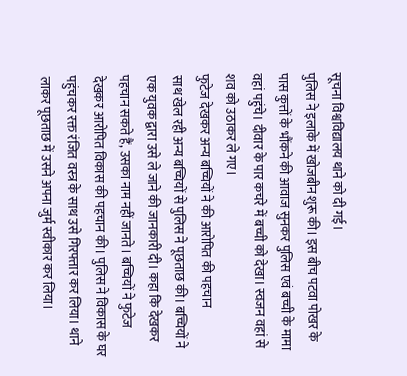सूचना विश्वविद्यालय थाने को दी गई।
पुलिस ने इलाके में खोजबीन शुरू की। इस बीच पटवा पोखर के पास कुत्तों के भौंकने की आवाज सुनकर पुलिस एवं बच्ची के मामा वहां पहुंचे। दीवार के पार कचरे में बच्ची को देखा। स्वजन वहां से शव को उठाकर ले गए।
फुटेज देखकर अन्य बच्चियों ने की आरोपित की पहचान
साथ खेल रही अन्य बच्चियों से पुलिस ने पूछताछ की। बच्चियों ने एक युवक द्वारा उसे ले जाने की जानकारी दी। कहा कि देखकर पहचान सकते हैं, उसका नाम नहीं जानते। बच्चियों ने फुटेज देखकर आरोपित विकास की पहचान की। पुलिस ने विकास के घर पहुंचकर रक्त रंजित वस्त्र के साथ उसे गिरफ्तार कर लिया। थाने लाकर पूछताछ में उसने अपना जुर्म स्वीकार कर लिया।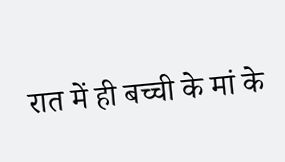रात में ही बच्ची के मां के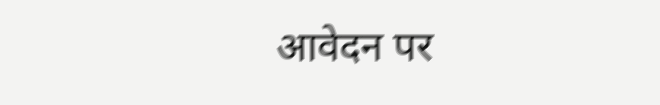आवेदन पर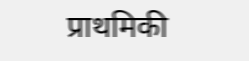प्राथमिकी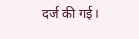दर्ज की गई।